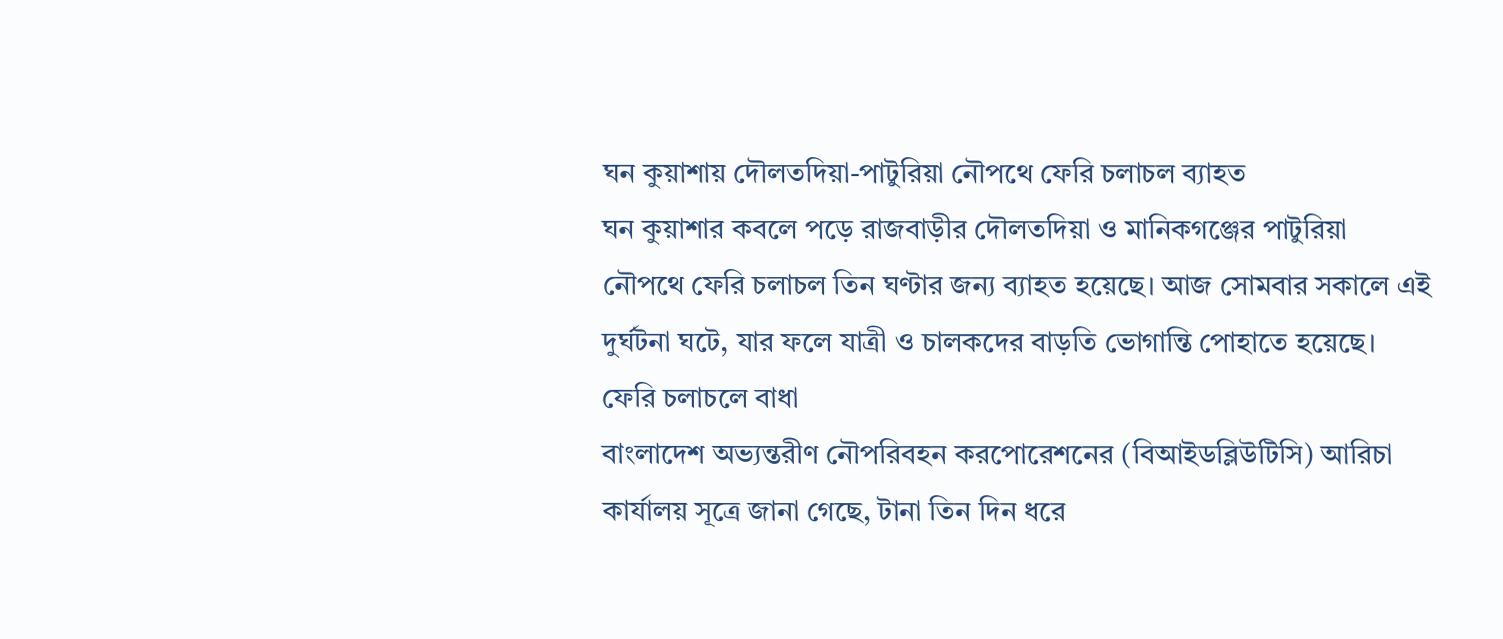ঘন কুয়াশায় দৌলতদিয়া-পাটুরিয়া নৌপথে ফেরি চলাচল ব্যাহত
ঘন কুয়াশার কবলে পড়ে রাজবাড়ীর দৌলতদিয়া ও মানিকগঞ্জের পাটুরিয়া নৌপথে ফেরি চলাচল তিন ঘণ্টার জন্য ব্যাহত হয়েছে। আজ সোমবার সকালে এই দুর্ঘটনা ঘটে, যার ফলে যাত্রী ও চালকদের বাড়তি ভোগান্তি পোহাতে হয়েছে।
ফেরি চলাচলে বাধা
বাংলাদেশ অভ্যন্তরীণ নৌপরিবহন করপোরেশনের (বিআইডব্লিউটিসি) আরিচা কার্যালয় সূত্রে জানা গেছে, টানা তিন দিন ধরে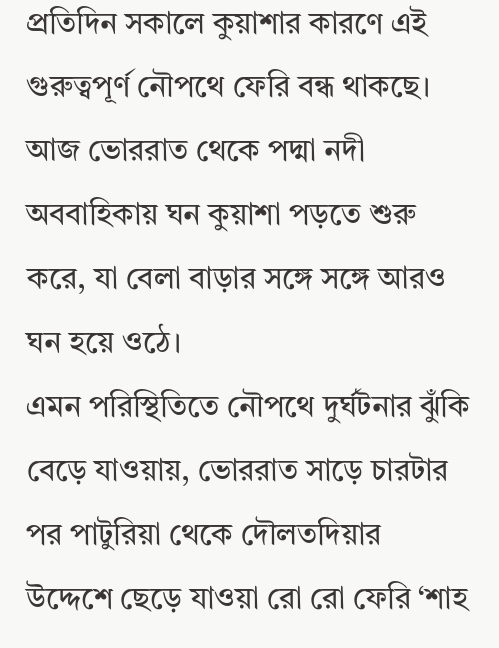প্রতিদিন সকালে কুয়াশার কারণে এই গুরুত্বপূর্ণ নৌপথে ফেরি বন্ধ থাকছে। আজ ভোররাত থেকে পদ্মা নদী অববাহিকায় ঘন কুয়াশা পড়তে শুরু করে, যা বেলা বাড়ার সঙ্গে সঙ্গে আরও ঘন হয়ে ওঠে।
এমন পরিস্থিতিতে নৌপথে দুর্ঘটনার ঝুঁকি বেড়ে যাওয়ায়, ভোররাত সাড়ে চারটার পর পাটুরিয়া থেকে দৌলতদিয়ার উদ্দেশে ছেড়ে যাওয়া রো রো ফেরি ‘শাহ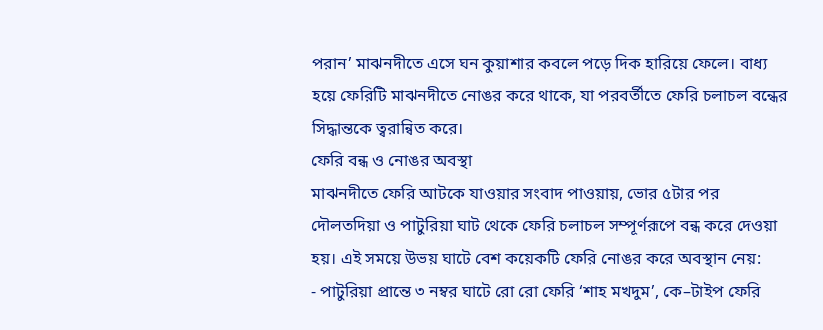পরান’ মাঝনদীতে এসে ঘন কুয়াশার কবলে পড়ে দিক হারিয়ে ফেলে। বাধ্য হয়ে ফেরিটি মাঝনদীতে নোঙর করে থাকে, যা পরবর্তীতে ফেরি চলাচল বন্ধের সিদ্ধান্তকে ত্বরান্বিত করে।
ফেরি বন্ধ ও নোঙর অবস্থা
মাঝনদীতে ফেরি আটকে যাওয়ার সংবাদ পাওয়ায়, ভোর ৫টার পর দৌলতদিয়া ও পাটুরিয়া ঘাট থেকে ফেরি চলাচল সম্পূর্ণরূপে বন্ধ করে দেওয়া হয়। এই সময়ে উভয় ঘাটে বেশ কয়েকটি ফেরি নোঙর করে অবস্থান নেয়:
- পাটুরিয়া প্রান্তে ৩ নম্বর ঘাটে রো রো ফেরি ‘শাহ মখদুম’, কে–টাইপ ফেরি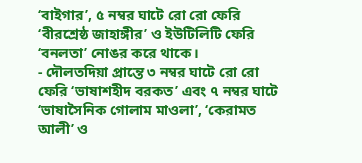‘বাইগার’, ৫ নম্বর ঘাটে রো রো ফেরি ‘বীরশ্রেষ্ঠ জাহাঙ্গীর’ ও ইউটিলিটি ফেরি ‘বনলতা’ নোঙর করে থাকে।
- দৌলতদিয়া প্রান্তে ৩ নম্বর ঘাটে রো রো ফেরি ‘ভাষাশহীদ বরকত’ এবং ৭ নম্বর ঘাটে ‘ভাষাসৈনিক গোলাম মাওলা’, ‘কেরামত আলী’ ও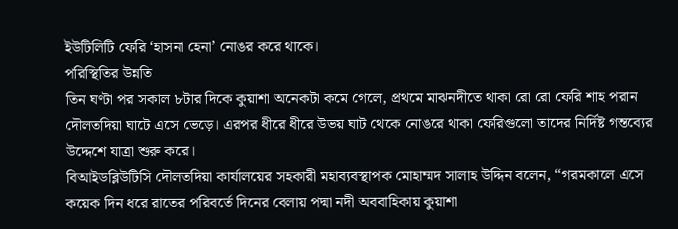ইউটিলিটি ফেরি ‘হাসনা হেনা’ নোঙর করে থাকে।
পরিস্থিতির উন্নতি
তিন ঘণ্টা পর সকাল ৮টার দিকে কুয়াশা অনেকটা কমে গেলে, প্রথমে মাঝনদীতে থাকা রো রো ফেরি শাহ পরান দৌলতদিয়া ঘাটে এসে ভেড়ে। এরপর ধীরে ধীরে উভয় ঘাট থেকে নোঙরে থাকা ফেরিগুলো তাদের নির্দিষ্ট গন্তব্যের উদ্দেশে যাত্রা শুরু করে।
বিআইডব্লিউটিসি দৌলতদিয়া কার্যালয়ের সহকারী মহাব্যবস্থাপক মোহাম্মদ সালাহ উদ্দিন বলেন, “গরমকালে এসে কয়েক দিন ধরে রাতের পরিবর্তে দিনের বেলায় পদ্মা নদী অববাহিকায় কুয়াশা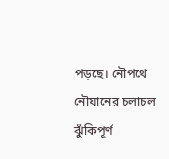পড়ছে। নৌপথে নৌযানের চলাচল ঝুঁকিপূর্ণ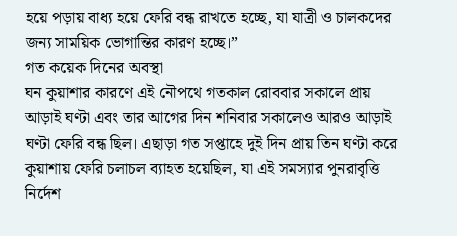হয়ে পড়ায় বাধ্য হয়ে ফেরি বন্ধ রাখতে হচ্ছে, যা যাত্রী ও চালকদের জন্য সাময়িক ভোগান্তির কারণ হচ্ছে।”
গত কয়েক দিনের অবস্থা
ঘন কুয়াশার কারণে এই নৌপথে গতকাল রোববার সকালে প্রায় আড়াই ঘণ্টা এবং তার আগের দিন শনিবার সকালেও আরও আড়াই ঘণ্টা ফেরি বন্ধ ছিল। এছাড়া গত সপ্তাহে দুই দিন প্রায় তিন ঘণ্টা করে কুয়াশায় ফেরি চলাচল ব্যাহত হয়েছিল, যা এই সমস্যার পুনরাবৃত্তি নির্দেশ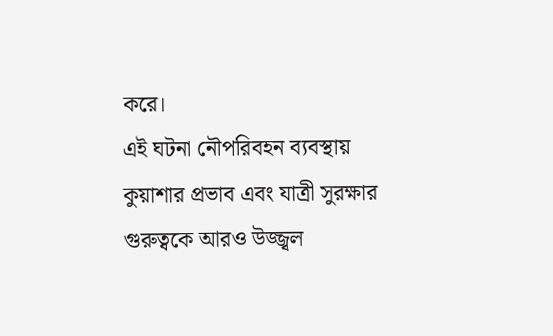করে।
এই ঘটনা নৌপরিবহন ব্যবস্থায় কুয়াশার প্রভাব এবং যাত্রী সুরক্ষার গুরুত্বকে আরও উজ্জ্বল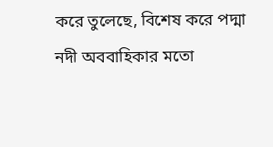করে তুলেছে, বিশেষ করে পদ্মা নদী অববাহিকার মতো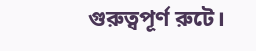গুরুত্বপূর্ণ রুটে।